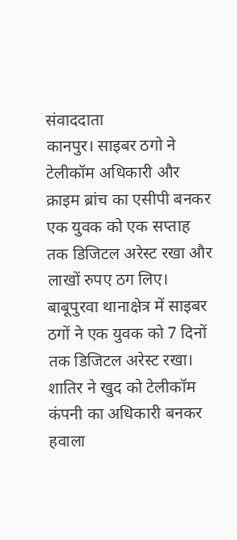संवाददाता
कानपुर। साइबर ठगो ने टेलीकॉम अधिकारी और क्राइम ब्रांच का एसीपी बनकर एक युवक को एक सप्ताह तक डिजिटल अरेस्ट रखा और लाखों रुपए ठग लिए। बाबूपुरवा थानाक्षेत्र में साइबर ठगों ने एक युवक को 7 दिनों तक डिजिटल अरेस्ट रखा। शातिर ने खुद को टेलीकॉम कंपनी का अधिकारी बनकर हवाला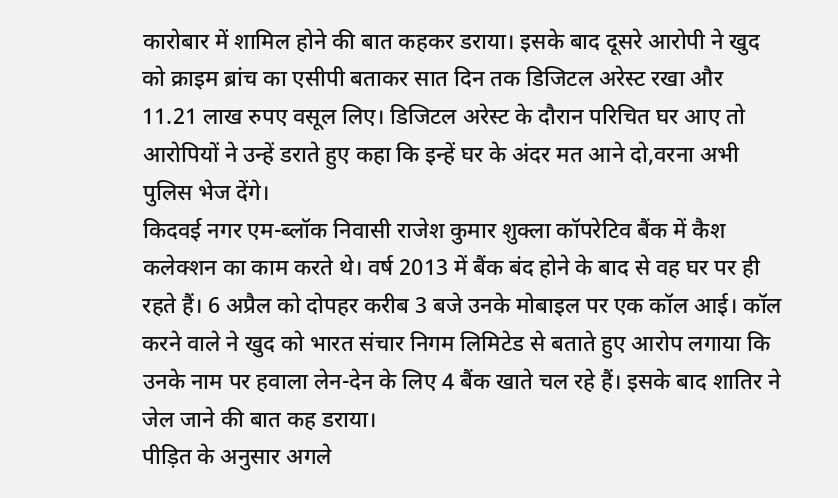कारोबार में शामिल होने की बात कहकर डराया। इसके बाद दूसरे आरोपी ने खुद को क्राइम ब्रांच का एसीपी बताकर सात दिन तक डिजिटल अरेस्ट रखा और 11.21 लाख रुपए वसूल लिए। डिजिटल अरेस्ट के दौरान परिचित घर आए तो आरोपियों ने उन्हें डराते हुए कहा कि इन्हें घर के अंदर मत आने दो,वरना अभी पुलिस भेज देंगे।
किदवई नगर एम-ब्लॉक निवासी राजेश कुमार शुक्ला कॉपरेटिव बैंक में कैश कलेक्शन का काम करते थे। वर्ष 2013 में बैंक बंद होने के बाद से वह घर पर ही रहते हैं। 6 अप्रैल को दोपहर करीब 3 बजे उनके मोबाइल पर एक कॉल आई। कॉल करने वाले ने खुद को भारत संचार निगम लिमिटेड से बताते हुए आरोप लगाया कि उनके नाम पर हवाला लेन-देन के लिए 4 बैंक खाते चल रहे हैं। इसके बाद शातिर ने जेल जाने की बात कह डराया।
पीड़ित के अनुसार अगले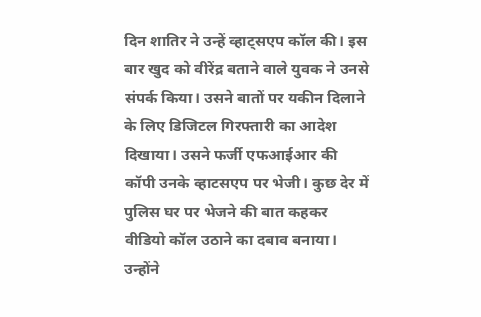दिन शातिर ने उन्हें व्हाट्सएप कॉल की। इस बार खुद को वीरेंद्र बताने वाले युवक ने उनसे संपर्क किया। उसने बातों पर यकीन दिलाने के लिए डिजिटल गिरफ्तारी का आदेश दिखाया। उसने फर्जी एफआईआर की कॉपी उनके व्हाटसएप पर भेजी। कुछ देर में पुलिस घर पर भेजने की बात कहकर वीडियो कॉल उठाने का दबाव बनाया।
उन्होंने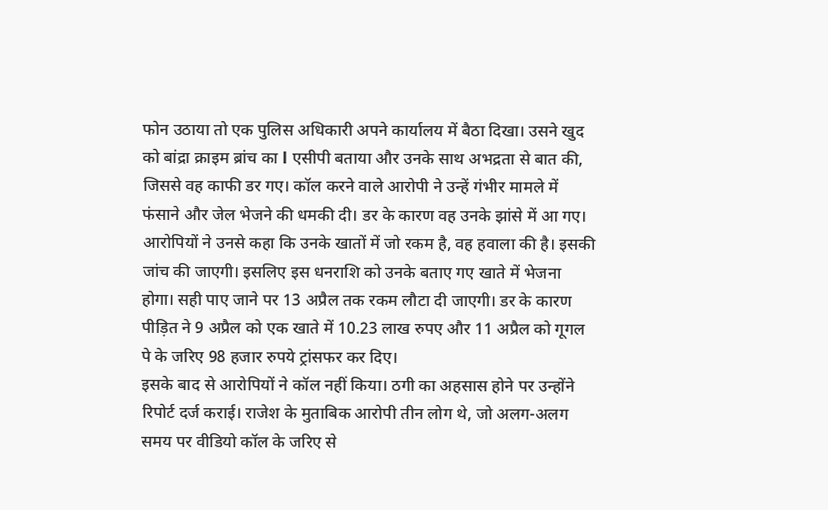फोन उठाया तो एक पुलिस अधिकारी अपने कार्यालय में बैठा दिखा। उसने खुद को बांद्रा क्राइम ब्रांच का l एसीपी बताया और उनके साथ अभद्रता से बात की, जिससे वह काफी डर गए। कॉल करने वाले आरोपी ने उन्हें गंभीर मामले में फंसाने और जेल भेजने की धमकी दी। डर के कारण वह उनके झांसे में आ गए।
आरोपियों ने उनसे कहा कि उनके खातों में जो रकम है, वह हवाला की है। इसकी जांच की जाएगी। इसलिए इस धनराशि को उनके बताए गए खाते में भेजना होगा। सही पाए जाने पर 13 अप्रैल तक रकम लौटा दी जाएगी। डर के कारण पीड़ित ने 9 अप्रैल को एक खाते में 10.23 लाख रुपए और 11 अप्रैल को गूगल पे के जरिए 98 हजार रुपये ट्रांसफर कर दिए।
इसके बाद से आरोपियों ने कॉल नहीं किया। ठगी का अहसास होने पर उन्होंने रिपोर्ट दर्ज कराई। राजेश के मुताबिक आरोपी तीन लोग थे, जो अलग-अलग समय पर वीडियो कॉल के जरिए से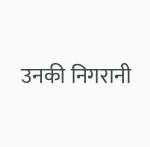उनकी निगरानी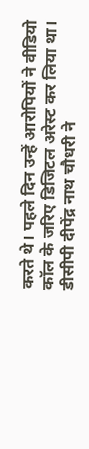करते थे। पहले दिन उन्हें आरोपियों ने वीडियो कॉल के जरिए डिजिटल अरेस्ट कर लिया था।
डीसीपी दीपेंद्र नाथ चौधरी ने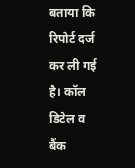बताया कि रिपोर्ट दर्ज कर ली गई है। कॉल डिटेल व बैंक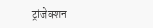ट्रांजेक्शन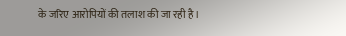के जरिए आरोपियों की तलाश की जा रही है।